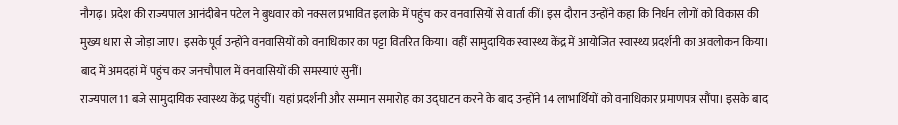नौगढ़। प्रदेश की राज्यपाल आनंदीबेन पटेल ने बुधवार को नक्सल प्रभावित इलाके में पहुंच कर वनवासियों से वार्ता कीं। इस दौरान उन्होंने कहा कि निर्धन लोगों को विकास की मुख्य धारा से जोड़ा जाए। इसके पूर्व उन्होंने वनवासियों को वनाधिकार का पट्टा वितरित किया। वहीं सामुदायिक स्वास्थ्य केंद्र में आयोजित स्वास्थ्य प्रदर्शनी का अवलोकन किया। बाद में अमदहां में पहुंच कर जनचौपाल में वनवासियों की समस्याएं सुनीं।
राज्यपाल 11 बजे सामुदायिक स्वास्थ्य केंद्र पहुंचीं। यहां प्रदर्शनी और सम्मान समारोह का उद्घाटन करने के बाद उन्होंने 14 लाभार्थियों को वनाधिकार प्रमाणपत्र सौंपा। इसके बाद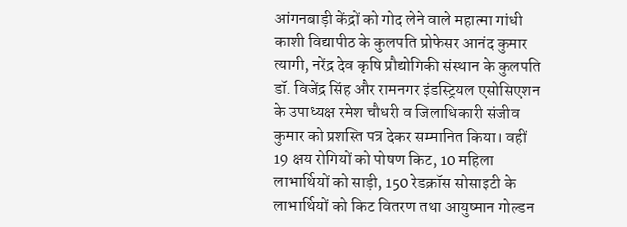आंगनबाड़ी केंद्रों को गोद लेने वाले महात्मा गांधी काशी विद्यापीठ के कुलपति प्रोफेसर आनंद कुमार त्यागी, नरेंद्र देव कृषि प्रौद्योगिकी संस्थान के कुलपति डॉ. विजेंद्र सिंह और रामनगर इंडस्ट्रियल एसोसिएशन के उपाध्यक्ष रमेश चौधरी व जिलाधिकारी संजीव कुमार को प्रशस्ति पत्र देकर सम्मानित किया। वहीं 19 क्षय रोगियों को पोषण किट, 10 महिला लाभार्थियों को साड़ी, 150 रेडक्रॉस सोसाइटी के लाभार्थियों को किट वितरण तथा आयुष्मान गोल्डन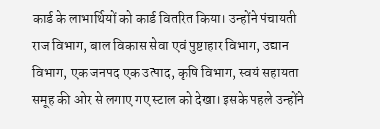कार्ड के लाभार्थियों को कार्ड वितरित किया। उन्होंने पंचायती राज विभाग, बाल विकास सेवा एवं पुष्टाहार विभाग, उद्यान विभाग, एक जनपद एक उत्पाद, कृषि विभाग, स्वयं सहायता समूह की ओर से लगाए गए स्टाल को देखा। इसके पहले उन्होंने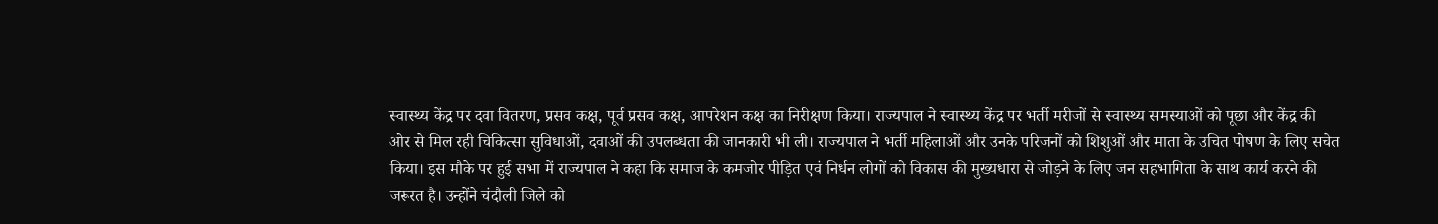स्वास्थ्य केंद्र पर दवा वितरण, प्रसव कक्ष, पूर्व प्रसव कक्ष, आपरेशन कक्ष का निरीक्षण किया। राज्यपाल ने स्वास्थ्य केंद्र पर भर्ती मरीजों से स्वास्थ्य समस्याओं को पूछा और केंद्र की ओर से मिल रही चिकित्सा सुविधाओं, दवाओं की उपलब्धता की जानकारी भी ली। राज्यपाल ने भर्ती महिलाओं और उनके परिजनों को शिशुओं और माता के उचित पोषण के लिए सचेत किया। इस मौके पर हुई सभा में राज्यपाल ने कहा कि समाज के कमजोर पीड़ित एवं निर्धन लोगों को विकास की मुख्यधारा से जोड़ने के लिए जन सहभागिता के साथ कार्य करने की जरूरत है। उन्होंने चंदौली जिले को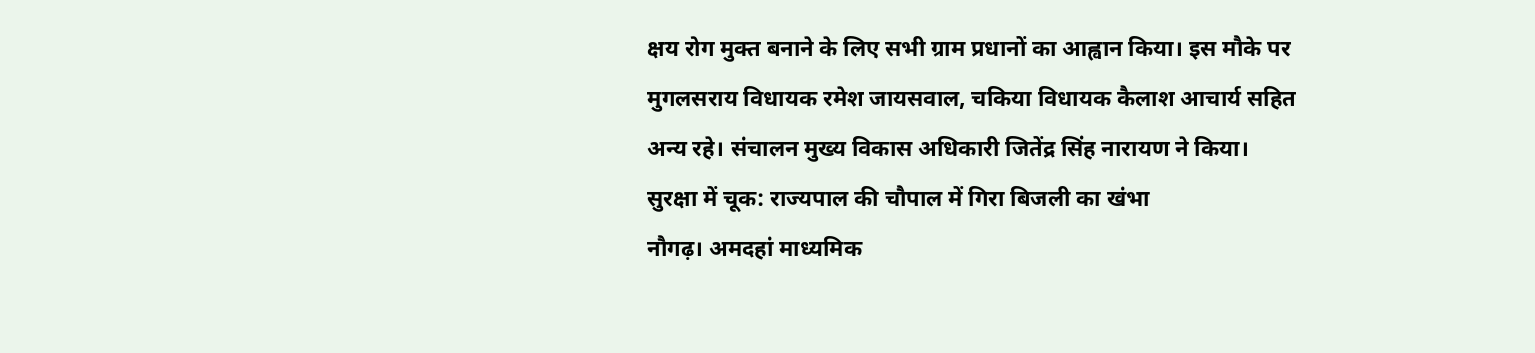क्षय रोग मुक्त बनाने के लिए सभी ग्राम प्रधानों का आह्वान किया। इस मौके पर मुगलसराय विधायक रमेश जायसवाल, चकिया विधायक कैलाश आचार्य सहित अन्य रहे। संचालन मुख्य विकास अधिकारी जितेंद्र सिंह नारायण ने किया।
सुरक्षा में चूक: राज्यपाल की चौपाल में गिरा बिजली का खंभा
नौगढ़। अमदहां माध्यमिक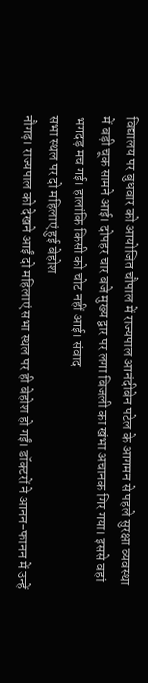विद्यालय पर बुधवार को आयोजित चौपाल में राज्यपाल आनंदीबेन पटेल के आगमन से पहले सुरक्षा व्यवस्था में बड़ी चूक सामने आई। दोपहर चार बजे मुख्य द्वार पर लगा बिजली का खंभा अचानक गिर गया। इससे वहां भगदड़ मच गई। हालांकि किसी को चोट नहीं आई। संवाद
सभा स्थल पर दो महिलाएं हुई बेहोश
नौगढ़। राज्यपाल को देखने आईं दो महिलाएं सभा स्थल पर ही बेहोश हो गईं। डॉक्टरों ने आनन-फानन में उन्हें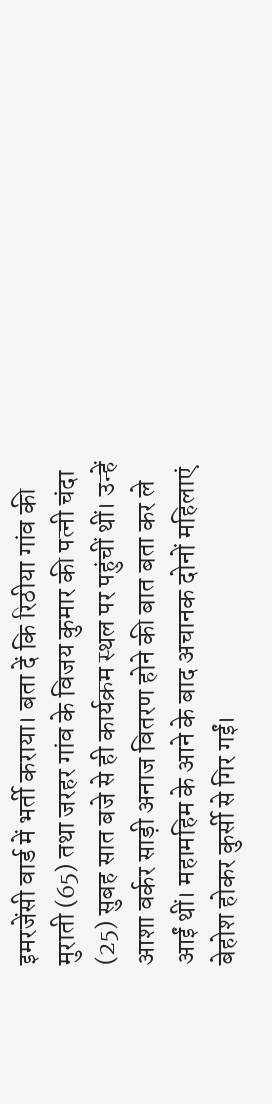इमरजेंसी वार्ड में भर्ती कराया। बता दें कि रिठीया गांव की मुराती (65) तथा जरहर गांव के विजय कुमार की पत्नी चंदा (25) सुबह सात बजे से ही कार्यक्रम स्थल पर पहुंचीं थीं। उन्हें आशा वर्कर साड़ी अनाज वितरण होने की बात बता कर ले आईं थीं। महामहिम के आने के बाद अचानक दोनों महिलाएं बेहोश होकर कुर्सी से गिर गईं।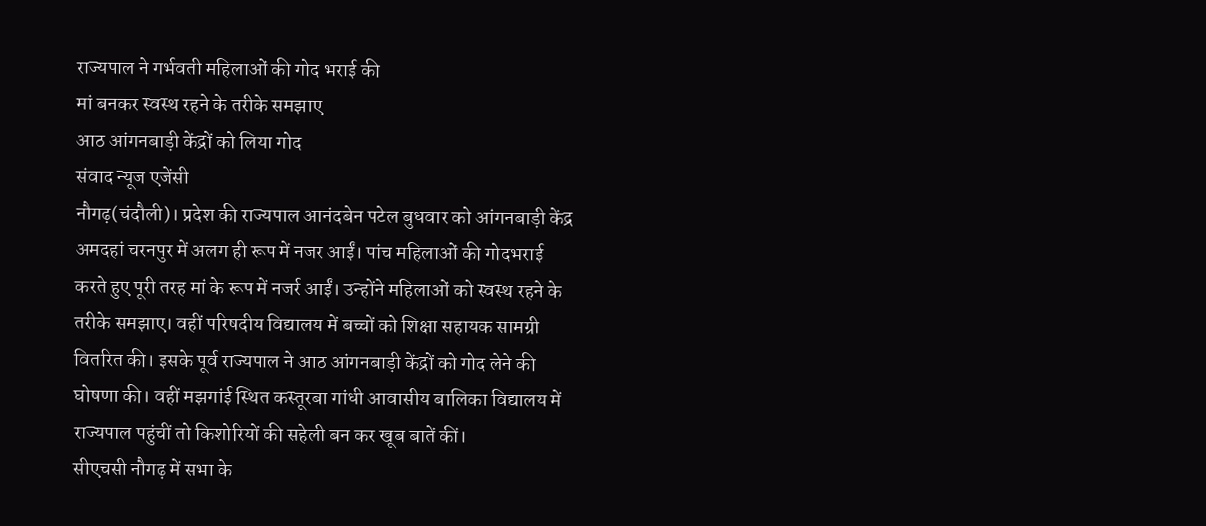राज्यपाल ने गर्भवती महिलाओं की गोद भराई की
मां बनकर स्वस्थ रहने के तरीके समझाए
आठ आंगनबाड़ी केंद्रों को लिया गोद
संवाद न्यूज एजेंसी
नौगढ़(चंदौली)। प्रदेश की राज्यपाल आनंदबेन पटेल बुधवार को आंगनबाड़ी केंद्र अमदहां चरनपुर में अलग ही रूप में नजर आईं। पांच महिलाओं की गोदभराई करते हुए पूरी तरह मां के रूप में नजर्र आईं। उन्होंने महिलाओं को स्वस्थ रहने के तरीके समझाए। वहीं परिषदीय विद्यालय में बच्चों को शिक्षा सहायक सामग्री वितरित की। इसके पूर्व राज्यपाल ने आठ आंगनबाड़ी केंद्रों को गोद लेने की घोषणा की। वहीं मझगांई स्थित कस्तूरबा गांधी आवासीय बालिका विद्यालय में राज्यपाल पहुंचीं तो किशोरियों की सहेली बन कर खूब बातें कीं।
सीएचसी नौगढ़ में सभा के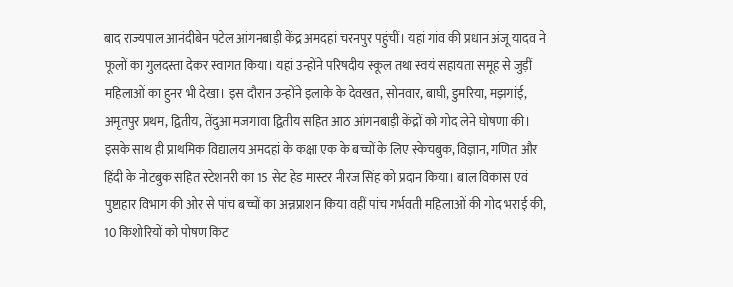बाद राज्यपाल आनंदीबेन पटेल आंगनबाड़ी केंद्र अमदहां चरनपुर पहुंचीं। यहां गांव की प्रधान अंजू यादव ने फूलों का गुलदस्ता देकर स्वागत किया। यहां उन्होंने परिषदीय स्कूल तथा स्वयं सहायता समूह से जुड़ीं महिलाओं का हुनर भी देखा। इस दौरान उन्होंने इलाके के देवखत, सोनवार, बाघी, डुमरिया, मझगांई, अमृतपुर प्रथम, द्वितीय, तेंदुआ मजगावा द्वितीय सहित आठ आंगनबाड़ी केंद्रों को गोद लेने घोषणा की।
इसके साथ ही प्राथमिक विद्यालय अमदहां के कक्षा एक के बच्चों के लिए स्केचबुक, विज्ञान, गणित और हिंदी के नोटबुक सहित स्टेशनरी का 15 सेट हेड मास्टर नीरज सिंह को प्रदान किया। बाल विकास एवं पुष्टाहार विभाग की ओर से पांच बच्चों का अन्नप्राशन किया वहीं पांच गर्भवती महिलाओं की गोद भराई की, 10 किशोरियों को पोषण किट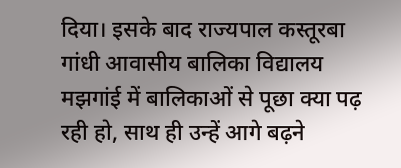दिया। इसके बाद राज्यपाल कस्तूरबा गांधी आवासीय बालिका विद्यालय मझगांई में बालिकाओं से पूछा क्या पढ़ रही हो, साथ ही उन्हें आगे बढ़ने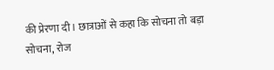की प्रेरणा दी। छात्राओं से कहा कि सोचना तो बड़ा सोचना, रोज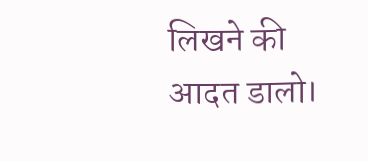लिखने की आदत डालो।